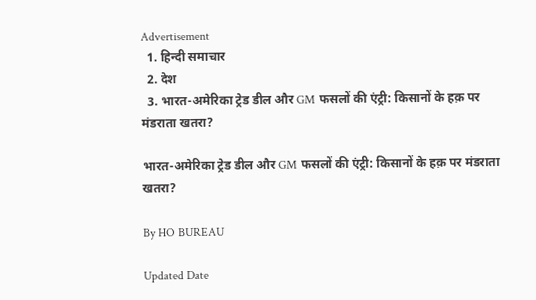Advertisement
  1. हिन्दी समाचार
  2. देश
  3. भारत-अमेरिका ट्रेड डील और GM फसलों की एंट्री: किसानों के हक़ पर मंडराता खतरा?

भारत-अमेरिका ट्रेड डील और GM फसलों की एंट्री: किसानों के हक़ पर मंडराता खतरा?

By HO BUREAU

Updated Date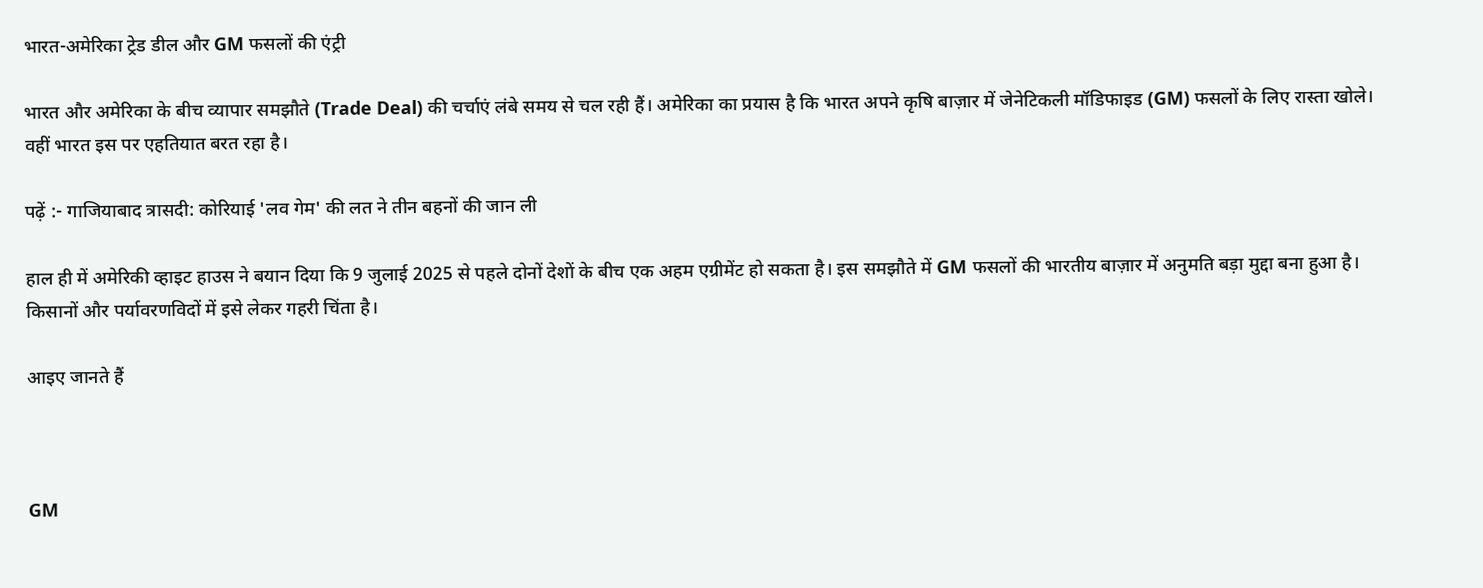भारत-अमेरिका ट्रेड डील और GM फसलों की एंट्री

भारत और अमेरिका के बीच व्यापार समझौते (Trade Deal) की चर्चाएं लंबे समय से चल रही हैं। अमेरिका का प्रयास है कि भारत अपने कृषि बाज़ार में जेनेटिकली मॉडिफाइड (GM) फसलों के लिए रास्ता खोले। वहीं भारत इस पर एहतियात बरत रहा है।

पढ़ें :- गाजियाबाद त्रासदी: कोरियाई 'लव गेम' की लत ने तीन बहनों की जान ली

हाल ही में अमेरिकी व्हाइट हाउस ने बयान दिया कि 9 जुलाई 2025 से पहले दोनों देशों के बीच एक अहम एग्रीमेंट हो सकता है। इस समझौते में GM फसलों की भारतीय बाज़ार में अनुमति बड़ा मुद्दा बना हुआ है। किसानों और पर्यावरणविदों में इसे लेकर गहरी चिंता है।

आइए जानते हैं



GM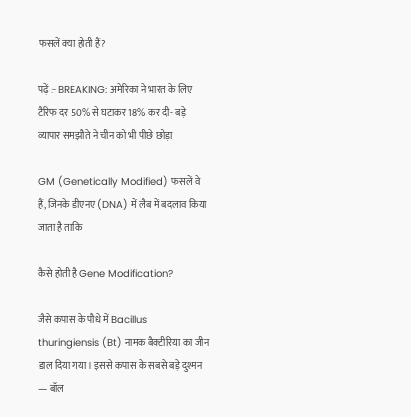फसलें क्या होती हैं?

पढ़ें :- BREAKING: अमेरिका ने भारत के लिए टैरिफ दर 50% से घटाकर 18% कर दी- बड़े व्यापार समझौते ने चीन को भी पीछे छोड़ा

GM (Genetically Modified) फसलें वे हैं, जिनके डीएनए (DNA) में लैब में बदलाव किया जाता है ताकि

कैसे होती है Gene Modification?

जैसे कपास के पौधे में Bacillus thuringiensis (Bt) नामक बैक्टीरिया का जीन डाल दिया गया। इससे कपास के सबसे बड़े दुश्मन — बॉल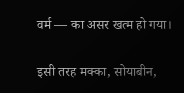वर्म — का असर खत्म हो गया।

इसी तरह मक्का, सोयाबीन,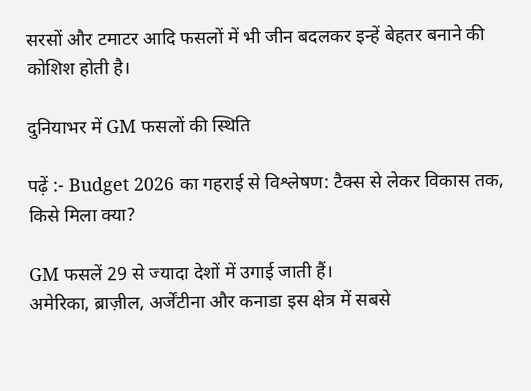सरसों और टमाटर आदि फसलों में भी जीन बदलकर इन्हें बेहतर बनाने की कोशिश होती है।

दुनियाभर में GM फसलों की स्थिति

पढ़ें :- Budget 2026 का गहराई से विश्लेषण: टैक्स से लेकर विकास तक, किसे मिला क्या?

GM फसलें 29 से ज्यादा देशों में उगाई जाती हैं।
अमेरिका, ब्राज़ील, अर्जेंटीना और कनाडा इस क्षेत्र में सबसे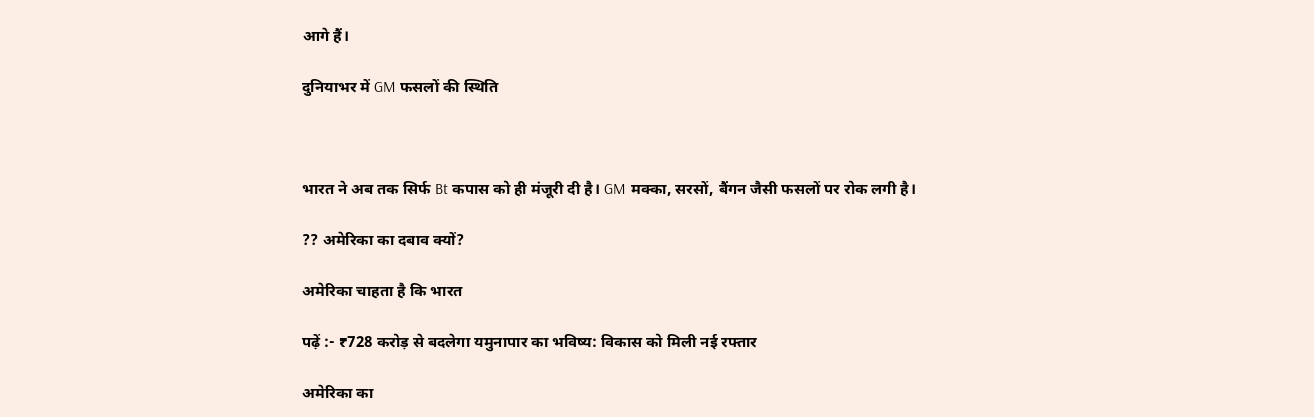आगे हैं।

दुनियाभर में GM फसलों की स्थिति



भारत ने अब तक सिर्फ Bt कपास को ही मंजूरी दी है। GM मक्का, सरसों, बैंगन जैसी फसलों पर रोक लगी है।

?? अमेरिका का दबाव क्यों?

अमेरिका चाहता है कि भारत

पढ़ें :- ₹728 करोड़ से बदलेगा यमुनापार का भविष्य: विकास को मिली नई रफ्तार

अमेरिका का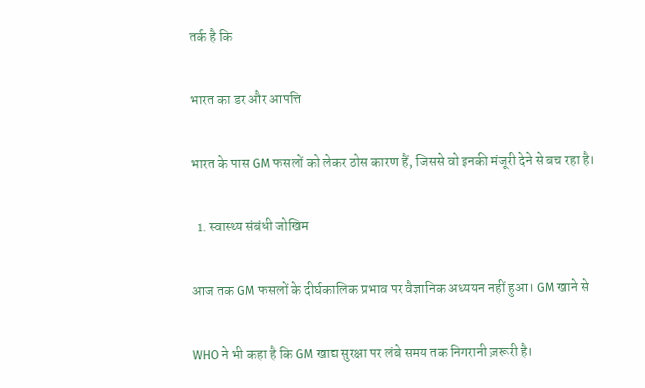तर्क है कि

भारत का डर और आपत्ति

भारत के पास GM फसलों को लेकर ठोस कारण हैं, जिससे वो इनकी मंजूरी देने से बच रहा है।

  1. स्वास्थ्य संबंधी जोखिम

आज तक GM फसलों के दीर्घकालिक प्रभाव पर वैज्ञानिक अध्ययन नहीं हुआ। GM खाने से

WHO ने भी कहा है कि GM खाद्य सुरक्षा पर लंबे समय तक निगरानी ज़रूरी है।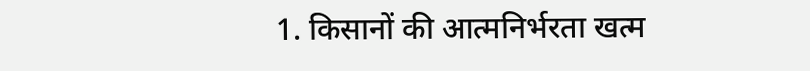1. किसानों की आत्मनिर्भरता खत्म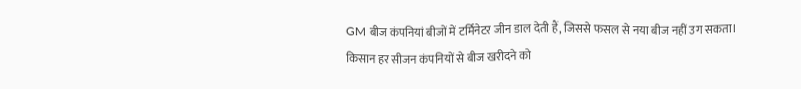GM बीज कंपनियां बीजों में टर्मिनेटर जीन डाल देती हैं, जिससे फसल से नया बीज नहीं उग सकता।
किसान हर सीजन कंपनियों से बीज खरीदने को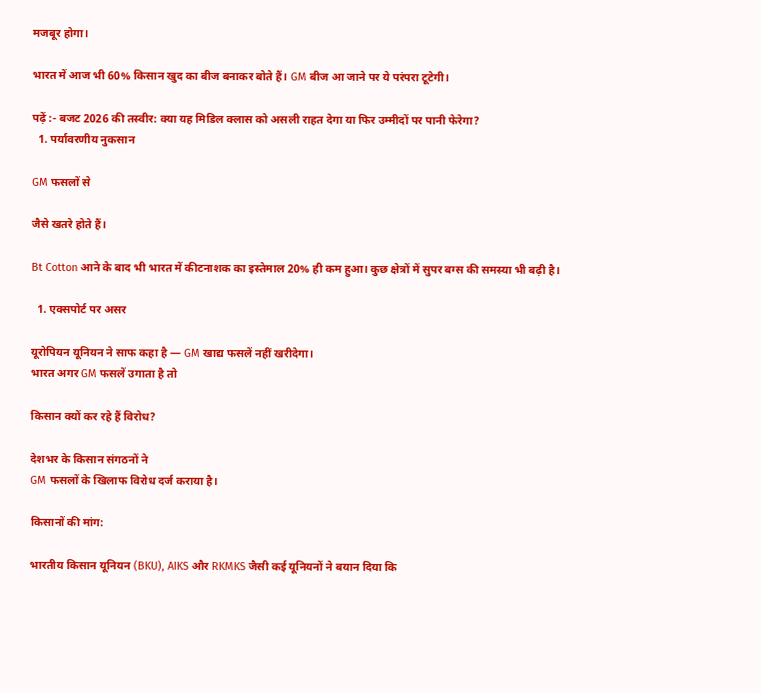मजबूर होगा।

भारत में आज भी 60% किसान खुद का बीज बनाकर बोते हैं। GM बीज आ जाने पर ये परंपरा टूटेगी।

पढ़ें :- बजट 2026 की तस्वीर: क्या यह मिडिल क्लास को असली राहत देगा या फिर उम्मीदों पर पानी फेरेगा?
  1. पर्यावरणीय नुकसान

GM फसलों से

जैसे खतरे होते हैं।

Bt Cotton आने के बाद भी भारत में कीटनाशक का इस्तेमाल 20% ही कम हुआ। कुछ क्षेत्रों में सुपर बग्स की समस्या भी बढ़ी है।

  1. एक्सपोर्ट पर असर

यूरोपियन यूनियन ने साफ कहा है — GM खाद्य फसलें नहीं खरीदेगा।
भारत अगर GM फसलें उगाता है तो

किसान क्यों कर रहे हैं विरोध?

देशभर के किसान संगठनों ने
GM फसलों के खिलाफ विरोध दर्ज कराया है।

किसानों की मांग:

भारतीय किसान यूनियन (BKU), AIKS और RKMKS जैसी कई यूनियनों ने बयान दिया कि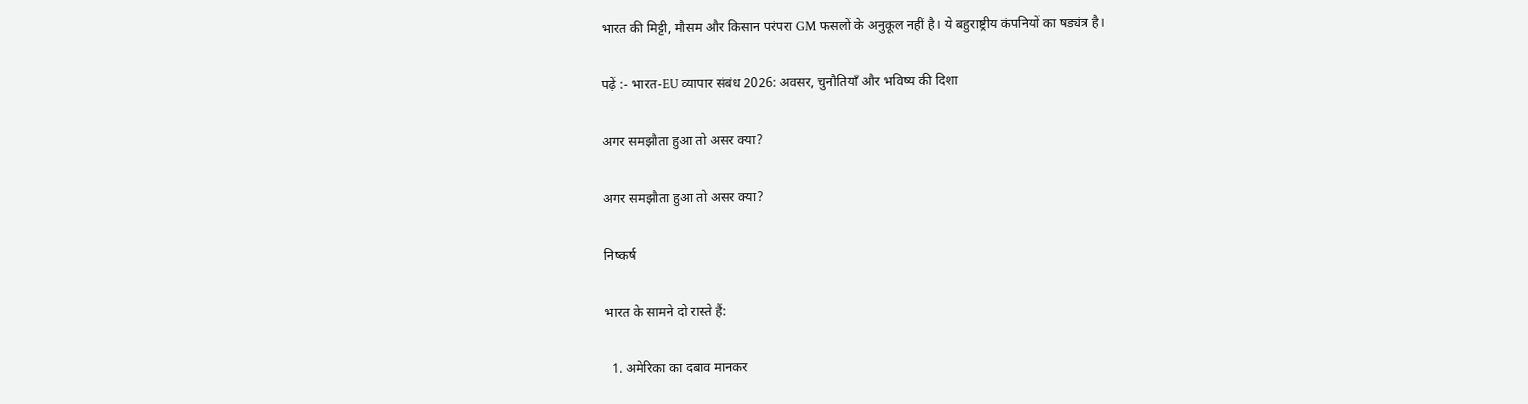भारत की मिट्टी, मौसम और किसान परंपरा GM फसलों के अनुकूल नहीं है। ये बहुराष्ट्रीय कंपनियों का षड्यंत्र है।

पढ़ें :- भारत-EU व्यापार संबंध 2026: अवसर, चुनौतियाँ और भविष्य की दिशा

अगर समझौता हुआ तो असर क्या?

अगर समझौता हुआ तो असर क्या?

निष्कर्ष

भारत के सामने दो रास्ते हैं:

  1. अमेरिका का दबाव मानकर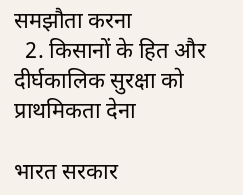समझौता करना
  2. किसानों के हित और दीर्घकालिक सुरक्षा को प्राथमिकता देना

भारत सरकार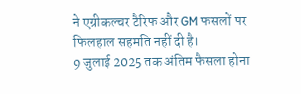ने एग्रीकल्चर टैरिफ और GM फसलों पर फिलहाल सहमति नहीं दी है।
9 जुलाई 2025 तक अंतिम फैसला होना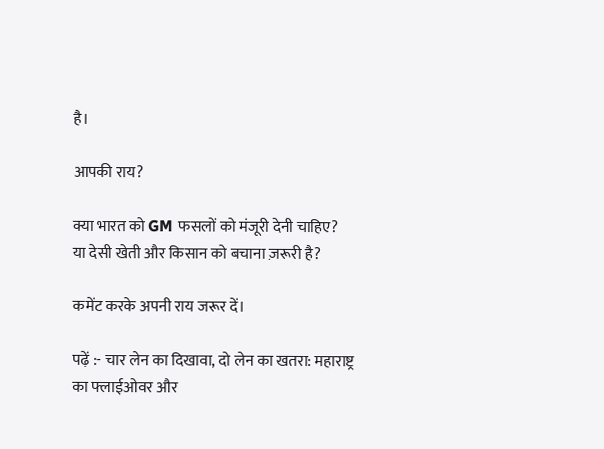है।

आपकी राय?

क्या भारत को GM फसलों को मंजूरी देनी चाहिए?
या देसी खेती और किसान को बचाना ज़रूरी है?

कमेंट करके अपनी राय जरूर दें।

पढ़ें :- चार लेन का दिखावा, दो लेन का खतरा: महाराष्ट्र का फ्लाईओवर और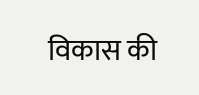विकास की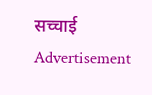सच्चाई
Advertisement